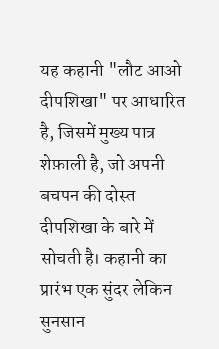यह कहानी "लौट आओ दीपशिखा" पर आधारित है, जिसमें मुख्य पात्र शेफ़ाली है, जो अपनी बचपन की दोस्त दीपशिखा के बारे में सोचती है। कहानी का प्रारंभ एक सुंदर लेकिन सुनसान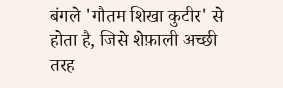बंगले 'गौतम शिखा कुटीर' से होता है, जिसे शेफ़ाली अच्छी तरह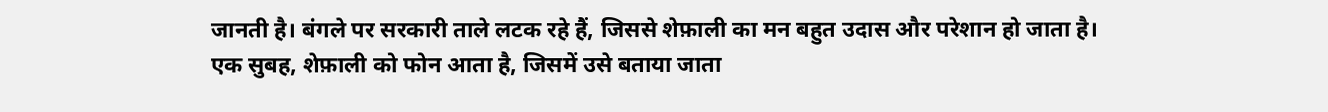जानती है। बंगले पर सरकारी ताले लटक रहे हैं, जिससे शेफ़ाली का मन बहुत उदास और परेशान हो जाता है। एक सुबह, शेफ़ाली को फोन आता है, जिसमें उसे बताया जाता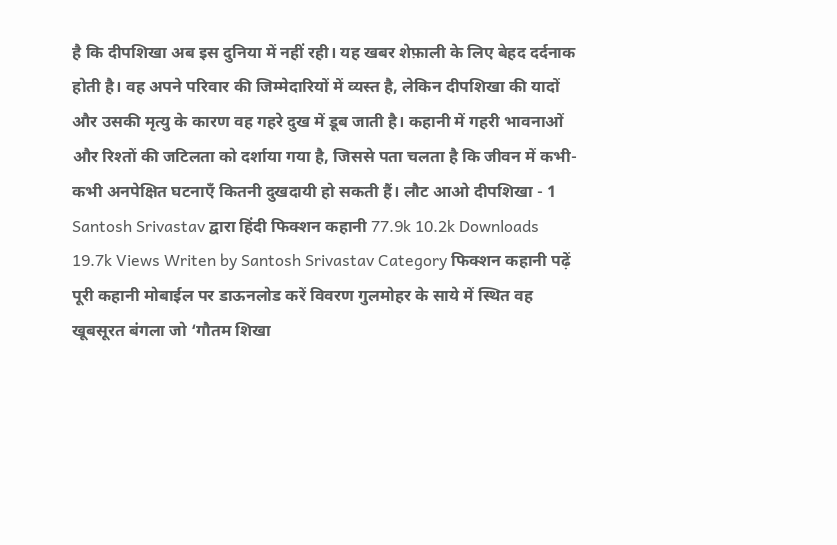है कि दीपशिखा अब इस दुनिया में नहीं रही। यह खबर शेफ़ाली के लिए बेहद दर्दनाक होती है। वह अपने परिवार की जिम्मेदारियों में व्यस्त है, लेकिन दीपशिखा की यादों और उसकी मृत्यु के कारण वह गहरे दुख में डूब जाती है। कहानी में गहरी भावनाओं और रिश्तों की जटिलता को दर्शाया गया है, जिससे पता चलता है कि जीवन में कभी-कभी अनपेक्षित घटनाएँ कितनी दुखदायी हो सकती हैं। लौट आओ दीपशिखा - 1 Santosh Srivastav द्वारा हिंदी फिक्शन कहानी 77.9k 10.2k Downloads 19.7k Views Writen by Santosh Srivastav Category फिक्शन कहानी पढ़ें पूरी कहानी मोबाईल पर डाऊनलोड करें विवरण गुलमोहर के साये में स्थित वह खूबसूरत बंगला जो ‘गौतम शिखा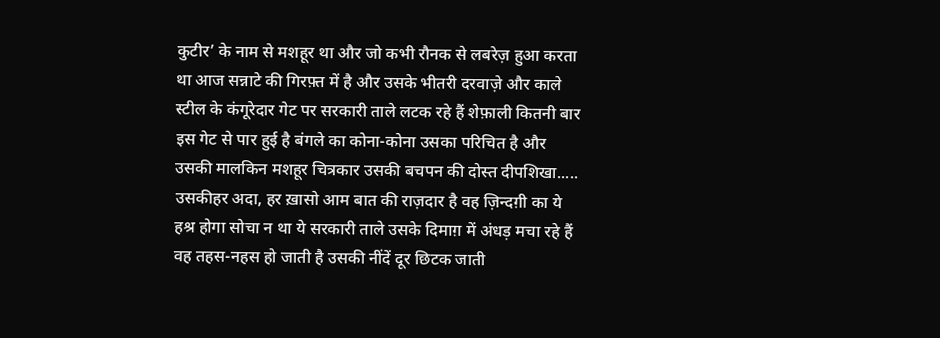कुटीर’ के नाम से मशहूर था और जो कभी रौनक से लबरेज़ हुआ करता था आज सन्नाटे की गिरफ़्त में है और उसके भीतरी दरवाज़े और काले स्टील के कंगूरेदार गेट पर सरकारी ताले लटक रहे हैं शेफ़ाली कितनी बार इस गेट से पार हुई है बंगले का कोना-कोना उसका परिचित है और उसकी मालकिन मशहूर चित्रकार उसकी बचपन की दोस्त दीपशिखा..... उसकीहर अदा, हर ख़ासो आम बात की राज़दार है वह ज़िन्दग़ी का ये हश्र होगा सोचा न था ये सरकारी ताले उसके दिमाग़ में अंधड़ मचा रहे हैं वह तहस-नहस हो जाती है उसकी नींदें दूर छिटक जाती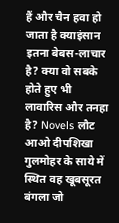हैं और चैन हवा हो जाता है क्याइंसान इतना बेबस-लाचार है? क्या वो सबके होते हुए भी लावारिस और तनहा है? Novels लौट आओ दीपशिखा गुलमोहर के साये में स्थित वह खूबसूरत बंगला जो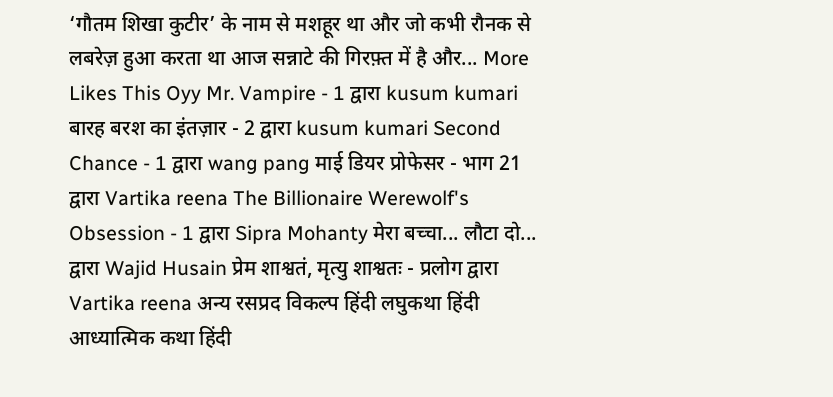‘गौतम शिखा कुटीर’ के नाम से मशहूर था और जो कभी रौनक से लबरेज़ हुआ करता था आज सन्नाटे की गिरफ़्त में है और... More Likes This Oyy Mr. Vampire - 1 द्वारा kusum kumari बारह बरश का इंतज़ार - 2 द्वारा kusum kumari Second Chance - 1 द्वारा wang pang माई डियर प्रोफेसर - भाग 21 द्वारा Vartika reena The Billionaire Werewolf's Obsession - 1 द्वारा Sipra Mohanty मेरा बच्चा... लौटा दो... द्वारा Wajid Husain प्रेम शाश्वतं, मृत्यु शाश्वतः - प्रलोग द्वारा Vartika reena अन्य रसप्रद विकल्प हिंदी लघुकथा हिंदी आध्यात्मिक कथा हिंदी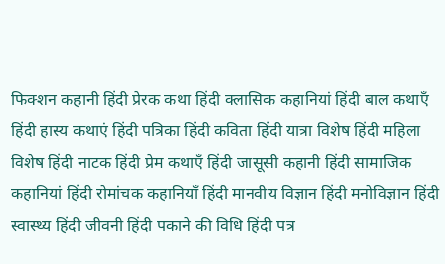फिक्शन कहानी हिंदी प्रेरक कथा हिंदी क्लासिक कहानियां हिंदी बाल कथाएँ हिंदी हास्य कथाएं हिंदी पत्रिका हिंदी कविता हिंदी यात्रा विशेष हिंदी महिला विशेष हिंदी नाटक हिंदी प्रेम कथाएँ हिंदी जासूसी कहानी हिंदी सामाजिक कहानियां हिंदी रोमांचक कहानियाँ हिंदी मानवीय विज्ञान हिंदी मनोविज्ञान हिंदी स्वास्थ्य हिंदी जीवनी हिंदी पकाने की विधि हिंदी पत्र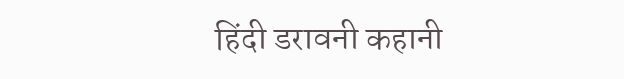हिंदी डरावनी कहानी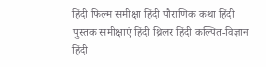हिंदी फिल्म समीक्षा हिंदी पौराणिक कथा हिंदी पुस्तक समीक्षाएं हिंदी थ्रिलर हिंदी कल्पित-विज्ञान हिंदी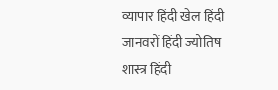व्यापार हिंदी खेल हिंदी जानवरों हिंदी ज्योतिष शास्त्र हिंदी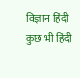विज्ञान हिंदी कुछ भी हिंदी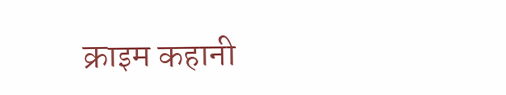क्राइम कहानी